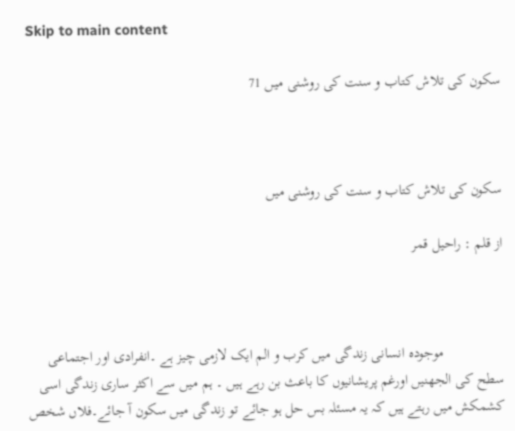Skip to main content

سکون کی تلاش کتاب و سنت کی روشنی میں 71



سکون کی تلاش کتاب و سنت کی روشنی میں

از قلم : راحیل قمر



                موجودہ انسانی زندگی میں کرب و الم ایک لازمی چیز ہے ۔انفرادی اور اجتماعی سطح کی الجھنیں اورغم پریشانیوں کا باعث بن رہے ہیں ۔ ہم میں سے اکثر ساری زندگی اسی کشمکش میں رہتے ہیں کہ یہ مسئلہ بس حل ہو جائے تو زندگی میں سکون آ جائے۔فلاں شخص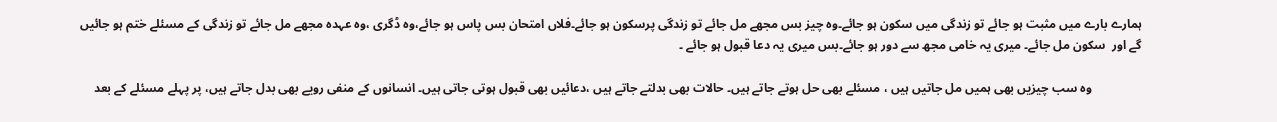ہمارے بارے میں مثبت ہو جائے تو زندگی میں سکون ہو جائے۔وہ چیز بس مجھے مل جائے تو زندگی پرسکون ہو جائے۔فلاں امتحان بس پاس ہو جائے،وہ ڈگری ،وہ عہدہ مجھے مل جائے تو زندگی کے مسئلے ختم ہو جائیں گے اور  سکون مل جائے۔ میری یہ خامی مجھ سے دور ہو جائے۔بس میری یہ دعا قبول ہو جائے ۔

                وہ سب چیزیں بھی ہمیں مل جاتیں ہیں ، مسئلے بھی حل ہوتے جاتے ہیں۔ حالات بھی بدلتے جاتے ہیں ،دعائیں بھی قبول ہوتی جاتی ہیں۔ انسانوں کے منفی رویے بھی بدل جاتے ہیں، پر پہلے مسئلے کے بعد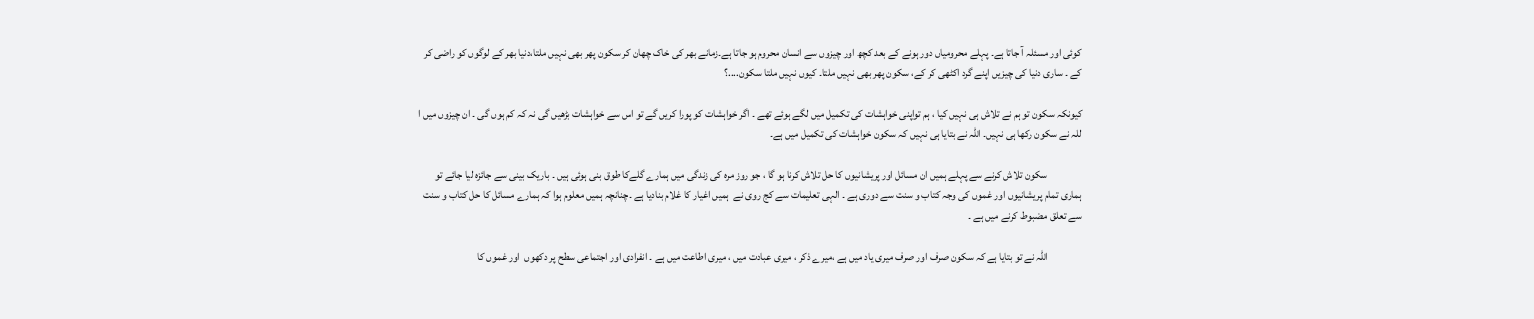کوئی اور مسئلہ آ جاتا ہے۔ پہلے محرومیاں دور ہونے کے بعد کچھ اور چیزوں سے انسان محروم ہو جاتا ہے۔زمانے بھر کی خاک چھان کر سکون پھر بھی نہیں ملتا،دنیا بھر کے لوگوں کو راضی کر کے ۔ ساری دنیا کی چیزیں اپنے گرد اکٹھی کر کے، سکون پھر بھی نہیں ملتا۔ کیوں نہیں ملتا سکون....؟

کیونکہ سکون تو ہم نے تلاش ہی نہیں کیا ، ہم تواپنی خواہشات کی تکمیل میں لگے ہوئے تھے ۔ اگر خواہشات کو پورا کریں گے تو اس سے خواہشات بڑھیں گی نہ کہ کم ہوں گی ۔ ان چیزوں میں ا للہ نے سکون رکھا ہی نہیں۔ اللہ نے بتایا ہی نہیں کہ سکون خواہشات کی تکمیل میں ہے۔

                سکون تلاش کرنے سے پہلے ہمیں ان مسائل اور پریشانیوں کا حل تلاش کرنا ہو گا ، جو روز مرہ کی زندگی میں ہمارے گلےکا طوق بنی ہوئی ہیں ۔ باریک بینی سے جائزہ لیا جائے تو ہماری تمام پریشانیوں اور غموں کی وجہ کتاب و سنت سے دوری ہے ۔ الہی تعلیمات سے کج روی نے  ہمیں اغیار کا غلام بنادیا ہے ۔چنانچہ ہمیں معلوم ہوا کہ ہمارے مسائل کا حل کتاب و سنت سے تعلق مضبوط کرنے میں ہے ۔

                اللہ نے تو بتایا ہے کہ سکون صرف اور صرف میری یاد میں ہے ،میرے ذکر ، میری عبادت میں ، میری اطاعت میں ہے ۔ انفرادی اور اجتماعی سطح پر دکھوں  اور غموں کا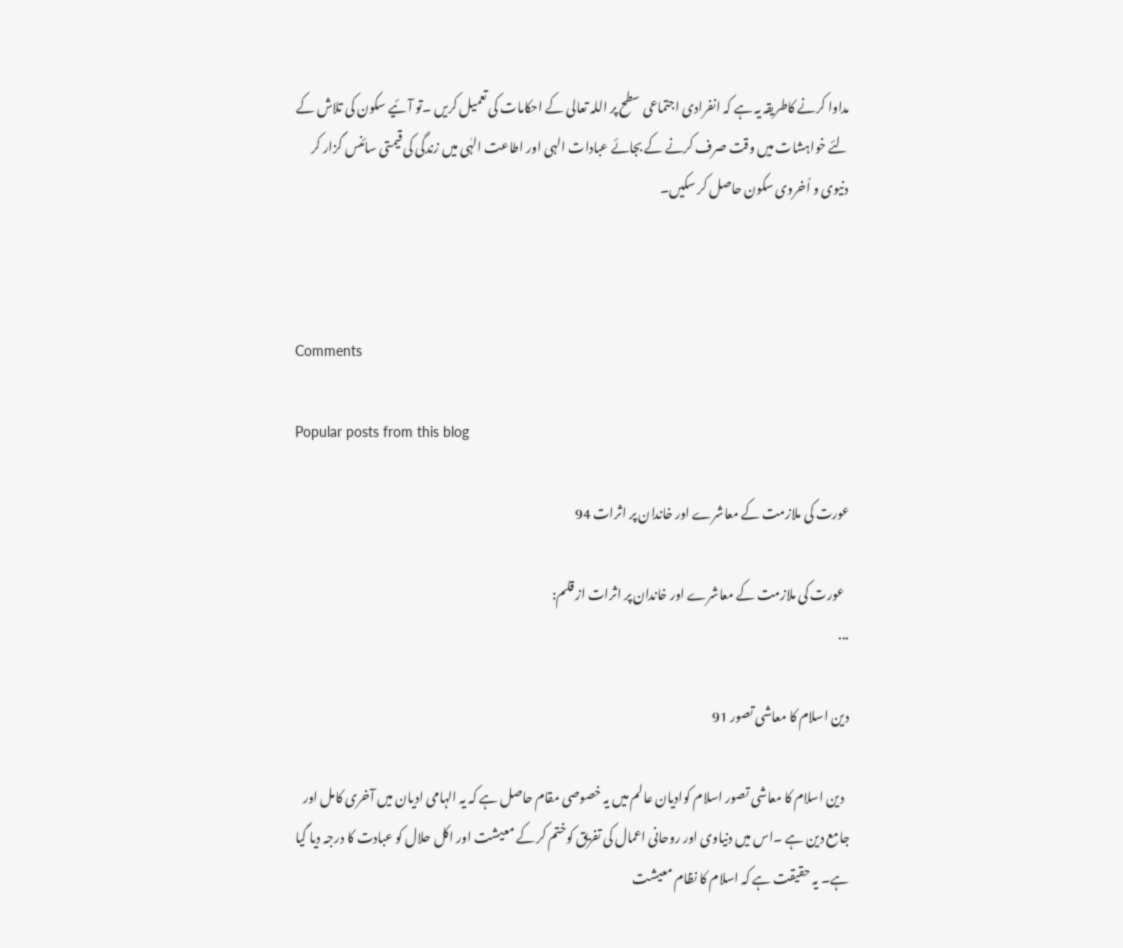مداوا کرنے کاطریقہ یہ ہے کہ انفرادی اجتماعی سطح پر اللہ تعالی کے احکامات کی تعمیل کریں ۔تو آئیے سکون کی تلاش کے لئے خواہشات میں وقت صرف کرنے کے بجائے عبادات الہی اور اطاعت الہٰی میں زندگی کی قیمتی سائنس گزار کر دنیوی و اُخروی سکون حاصل کر سکیں۔



Comments

Popular posts from this blog

عورت کی ملازمت کے معاشرے اور خاندان پر اثرات 94

  عورت کی ملازمت کے معاشرے اور خاندان پر اثرات از قلم:                                                                                                                                                                                                                                            ...

دین اسلام کا معاشی تصور 91

  دین اسلام کا معاشی تصور اسلام کوادیان عالم میں یہ خصوصی مقام حاصل ہے کہ یہ الہامی ادیان میں آخری کامل اور جامع دین ہے ۔اس میں دنیاوی اور روحانی اعمال کی تفریق کوختم کر کے معیشت اور اکل حلال کو عبادت کا درجہ دیا گیا ہے۔ یہ حقیقت ہے کہ اسلام کا نظام معیشت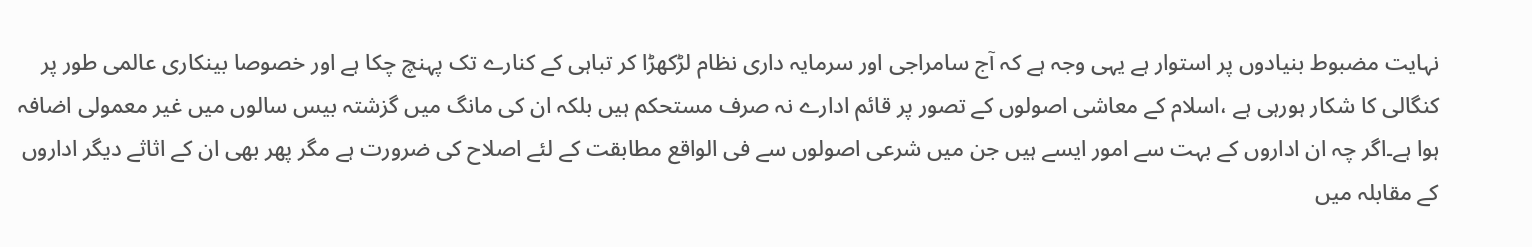نہایت مضبوط بنیادوں پر استوار ہے یہی وجہ ہے کہ آج سامراجی اور سرمایہ داری نظام لڑکھڑا کر تباہی کے کنارے تک پہنچ چکا ہے اور خصوصا بینکاری عالمی طور پر کنگالی کا شکار ہورہی ہے ،اسلام کے معاشی اصولوں کے تصور پر قائم ادارے نہ صرف مستحکم ہیں بلکہ ان کی مانگ میں گزشتہ بیس سالوں میں غیر معمولی اضافہ ہوا ہے۔اگر چہ ان اداروں کے بہت سے امور ایسے ہیں جن میں شرعی اصولوں سے فی الواقع مطابقت کے لئے اصلاح کی ضرورت ہے مگر پھر بھی ان کے اثاثے دیگر اداروں کے مقابلہ میں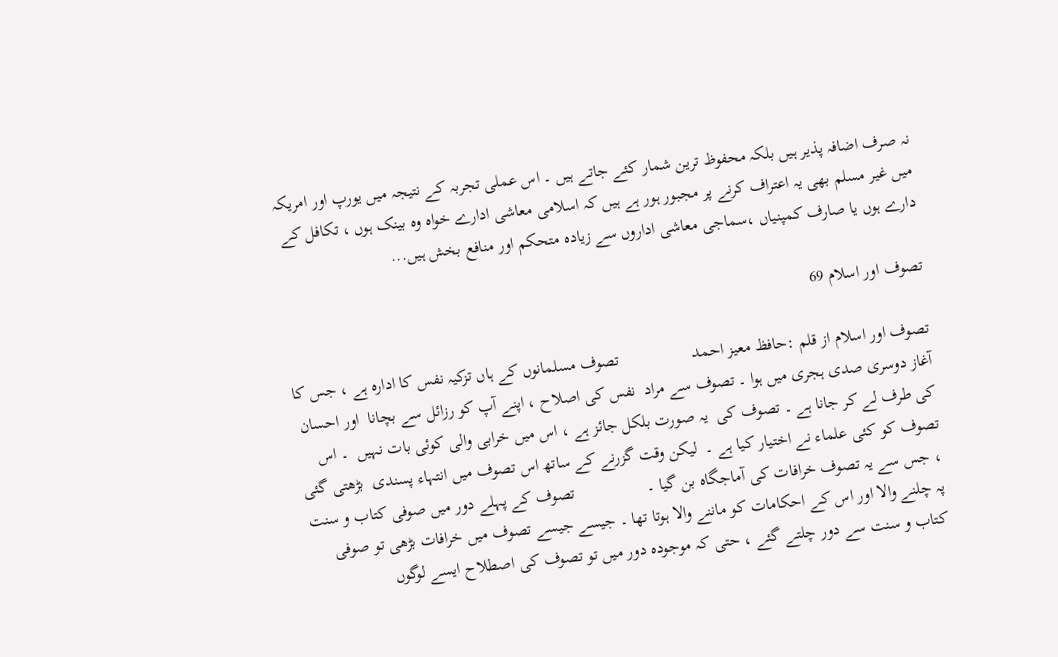نہ صرف اضافہ پذیر ہیں بلکہ محفوظ ترین شمار کئے جاتے ہیں ۔ اس عملی تجربہ کے نتیجہ میں یورپ اور امریکہ میں غیر مسلم بھی یہ اعتراف کرنے پر مجبور ہور ہے ہیں کہ اسلامی معاشی ادارے خواہ وہ بینک ہوں ، تکافل کے دارے ہوں یا صارف کمپنیاں ،سماجی معاشی اداروں سے زیادہ متحکم اور منافع بخش ہیں...

تصوف اور اسلام 69

تصوف اور اسلام از قلم :حافظ معیز احمد                 تصوف مسلمانوں کے ہاں تزکیہ نفس کا ادارہ ہے ، جس کا آغاز دوسری صدی ہجری میں ہوا ۔ تصوف سے مراد  نفس کی اصلاح ، اپنے آپ کو رزائل سے بچانا  اور احسان کی طرف لے کر جانا ہے ۔ تصوف کی  یہ صورت بلکل جائز ہے ، اس میں خرابی والی کوئی بات نہیں  ۔ اس تصوف کو کئی علماء نے اختیار کیا ہے ۔  لیکن وقت گزرنے کے ساتھ اس تصوف میں انتہاء پسندی  بڑھتی گئی ، جس سے یہ تصوف خرافات کی آماجگاہ بن گیا ۔                 تصوف کے پہلے دور میں صوفی کتاب و سنت پہ چلنے والا اور اس کے احکامات کو ماننے والا ہوتا تھا ۔ جیسے جیسے تصوف میں خرافات بڑھی تو صوفی کتاب و سنت سے دور چلتے گئے ، حتی کہ موجودہ دور میں تو تصوف کی اصطلاح ایسے لوگوں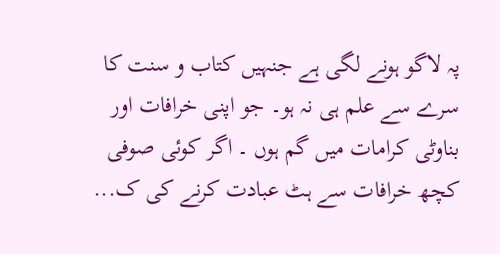پہ لاگو ہونے لگی ہے جنہیں کتاب و سنت کا سرے سے علم ہی نہ ہو۔ جو اپنی خرافات اور بناوٹی کرامات میں گم ہوں ۔ اگر کوئی صوفی کچھ خرافات سے ہٹ عبادت کرنے کی ک...